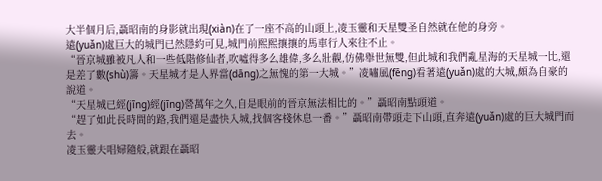大半個月后,聶昭南的身影就出現(xiàn)在了一座不高的山頭上,凌玉靈和天星雙圣自然就在他的身旁。
遠(yuǎn)處巨大的城門已然隱約可見,城門前熙熙攘攘的馬車行人來往不止。
“晉京城雖被凡人和一些低階修仙者,吹噓得多么雄偉,多么壯觀,仿佛舉世無雙,但此城和我們亂星海的天星城一比,還是差了數(shù)籌。天星城才是人界當(dāng)之無愧的第一大城。”凌嘯風(fēng)看著遠(yuǎn)處的大城,頗為自豪的說道。
“天星城已經(jīng)經(jīng)營萬年之久,自是眼前的晉京無法相比的。”聶昭南點頭道。
“趕了如此長時間的路,我們還是盡快入城,找個客棧休息一番。”聶昭南帶頭走下山頭,直奔遠(yuǎn)處的巨大城門而去。
凌玉靈夫唱婦隨般,就跟在聶昭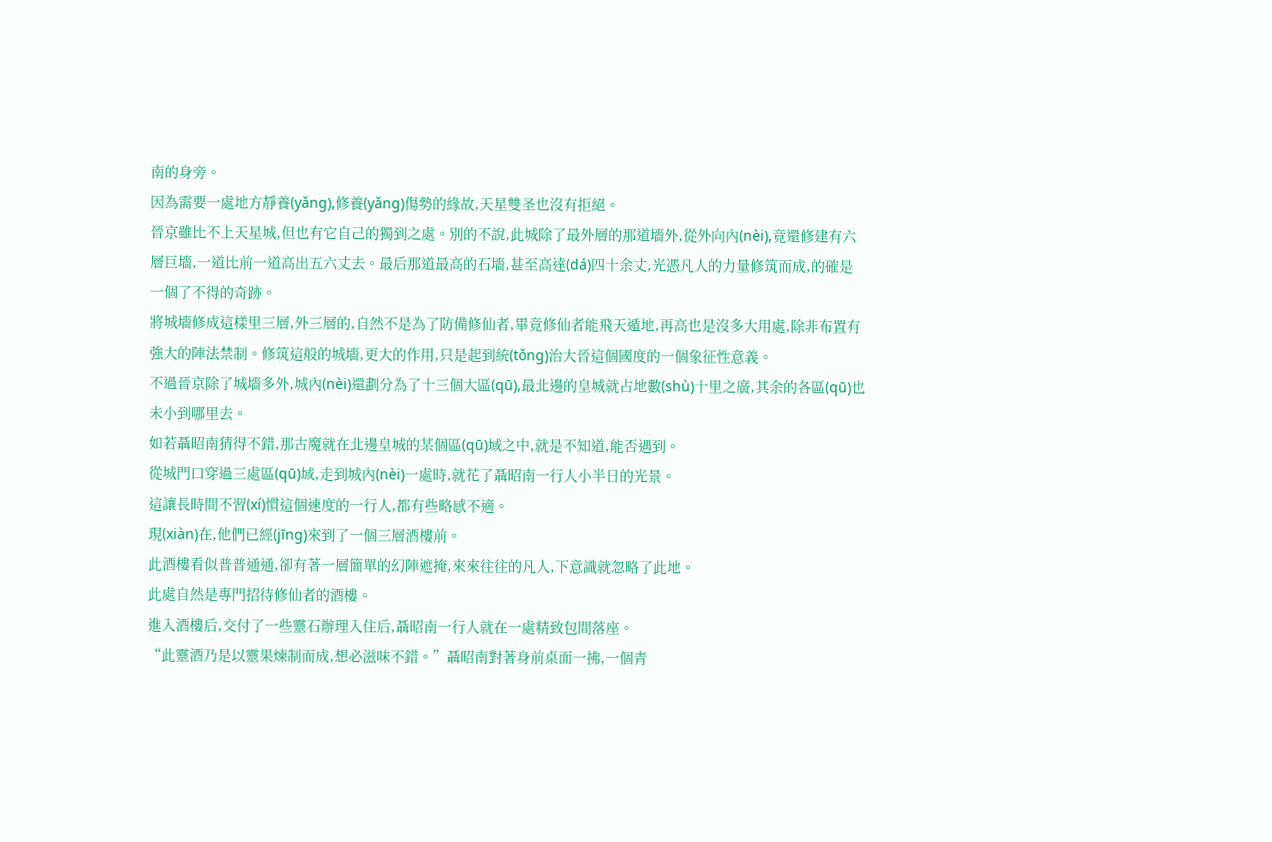南的身旁。
因為需要一處地方靜養(yǎng),修養(yǎng)傷勢的緣故,天星雙圣也沒有拒絕。
晉京雖比不上天星城,但也有它自己的獨到之處。別的不說,此城除了最外層的那道墻外,從外向內(nèi),竟還修建有六層巨墻,一道比前一道高出五六丈去。最后那道最高的石墻,甚至高達(dá)四十余丈,光憑凡人的力量修筑而成,的確是一個了不得的奇跡。
將城墻修成這樣里三層,外三層的,自然不是為了防備修仙者,畢竟修仙者能飛天遁地,再高也是沒多大用處,除非布置有強大的陣法禁制。修筑這般的城墻,更大的作用,只是起到統(tǒng)治大晉這個國度的一個象征性意義。
不過晉京除了城墻多外,城內(nèi)還劃分為了十三個大區(qū),最北邊的皇城就占地數(shù)十里之廣,其余的各區(qū)也未小到哪里去。
如若聶昭南猜得不錯,那古魔就在北邊皇城的某個區(qū)域之中,就是不知道,能否遇到。
從城門口穿過三處區(qū)域,走到城內(nèi)一處時,就花了聶昭南一行人小半日的光景。
這讓長時間不習(xí)慣這個速度的一行人,都有些略感不適。
現(xiàn)在,他們已經(jīng)來到了一個三層酒樓前。
此酒樓看似普普通通,卻有著一層簡單的幻陣遮掩,來來往往的凡人,下意識就忽略了此地。
此處自然是專門招待修仙者的酒樓。
進入酒樓后,交付了一些靈石辦理入住后,聶昭南一行人就在一處精致包間落座。
“此靈酒乃是以靈果煉制而成,想必滋味不錯。”聶昭南對著身前桌面一拂,一個青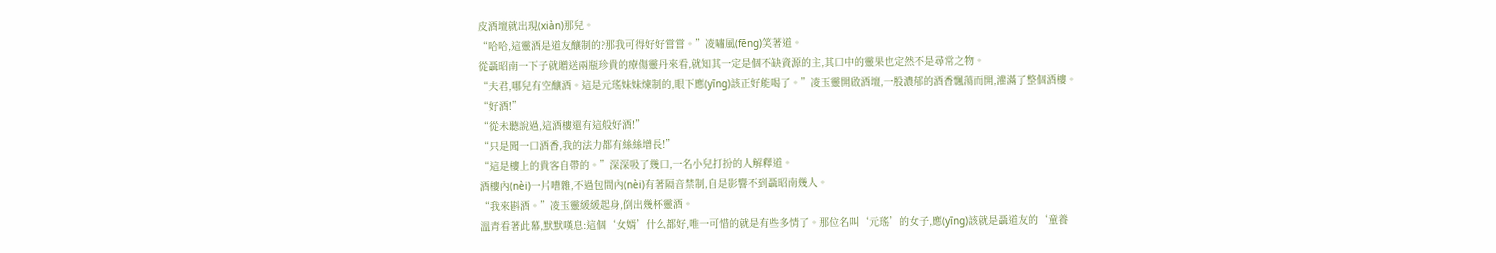皮酒壇就出現(xiàn)那兒。
“哈哈,這靈酒是道友釀制的?那我可得好好嘗嘗。”凌嘯風(fēng)笑著道。
從聶昭南一下子就贈送兩瓶珍貴的療傷靈丹來看,就知其一定是個不缺資源的主,其口中的靈果也定然不是尋常之物。
“夫君,哪兒有空釀酒。這是元瑤妹妹煉制的,眼下應(yīng)該正好能喝了。”凌玉靈開啟酒壇,一股濃郁的酒香飄蕩而開,灌滿了整個酒樓。
“好酒!”
“從未聽說過,這酒樓還有這般好酒!”
“只是聞一口酒香,我的法力都有絲絲增長!”
“這是樓上的貴客自帶的。”深深吸了幾口,一名小兒打扮的人解釋道。
酒樓內(nèi)一片嘈雜,不過包間內(nèi)有著隔音禁制,自是影響不到聶昭南幾人。
“我來斟酒。”凌玉靈緩緩起身,倒出幾杯靈酒。
溫青看著此幕,默默嘆息:這個‘女婿’什么都好,唯一可惜的就是有些多情了。那位名叫‘元瑤’的女子,應(yīng)該就是聶道友的‘童養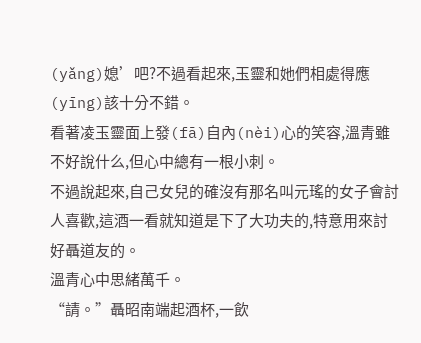(yǎng)媳’吧?不過看起來,玉靈和她們相處得應(yīng)該十分不錯。
看著凌玉靈面上發(fā)自內(nèi)心的笑容,溫青雖不好說什么,但心中總有一根小刺。
不過說起來,自己女兒的確沒有那名叫元瑤的女子會討人喜歡,這酒一看就知道是下了大功夫的,特意用來討好聶道友的。
溫青心中思緒萬千。
“請。”聶昭南端起酒杯,一飲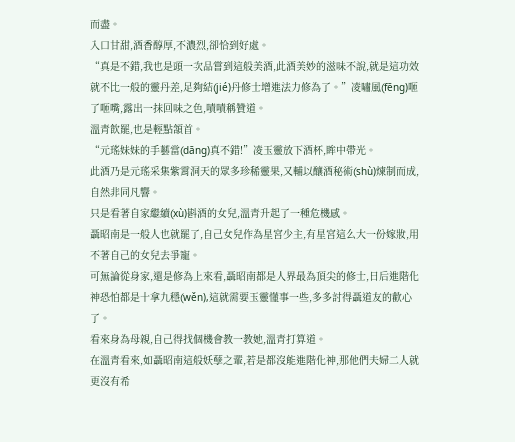而盡。
入口甘甜,酒香醇厚,不濃烈,卻恰到好處。
“真是不錯,我也是頭一次品嘗到這般美酒,此酒美妙的滋味不說,就是這功效就不比一般的靈丹差,足夠結(jié)丹修士增進法力修為了。”凌嘯風(fēng)咂了咂嘴,露出一抹回味之色,嘖嘖稱贊道。
溫青飲罷,也是輕點頷首。
“元瑤妹妹的手藝當(dāng)真不錯!”凌玉靈放下酒杯,眸中帶光。
此酒乃是元瑤采集紫霄洞天的眾多珍稀靈果,又輔以釀酒秘術(shù)煉制而成,自然非同凡響。
只是看著自家繼續(xù)斟酒的女兒,溫青升起了一種危機感。
聶昭南是一般人也就罷了,自己女兒作為星宮少主,有星宮這么大一份嫁妝,用不著自己的女兒去爭寵。
可無論從身家,還是修為上來看,聶昭南都是人界最為頂尖的修士,日后進階化神恐怕都是十拿九穩(wěn),這就需要玉靈懂事一些,多多討得聶道友的歡心了。
看來身為母親,自己得找個機會教一教她,溫青打算道。
在溫青看來,如聶昭南這般妖孽之輩,若是都沒能進階化神,那他們夫婦二人就更沒有希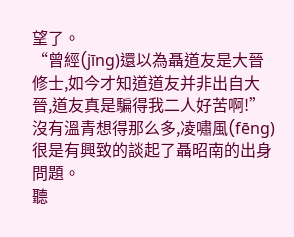望了。
“曾經(jīng)還以為聶道友是大晉修士,如今才知道道友并非出自大晉,道友真是騙得我二人好苦啊!”沒有溫青想得那么多,凌嘯風(fēng)很是有興致的談起了聶昭南的出身問題。
聽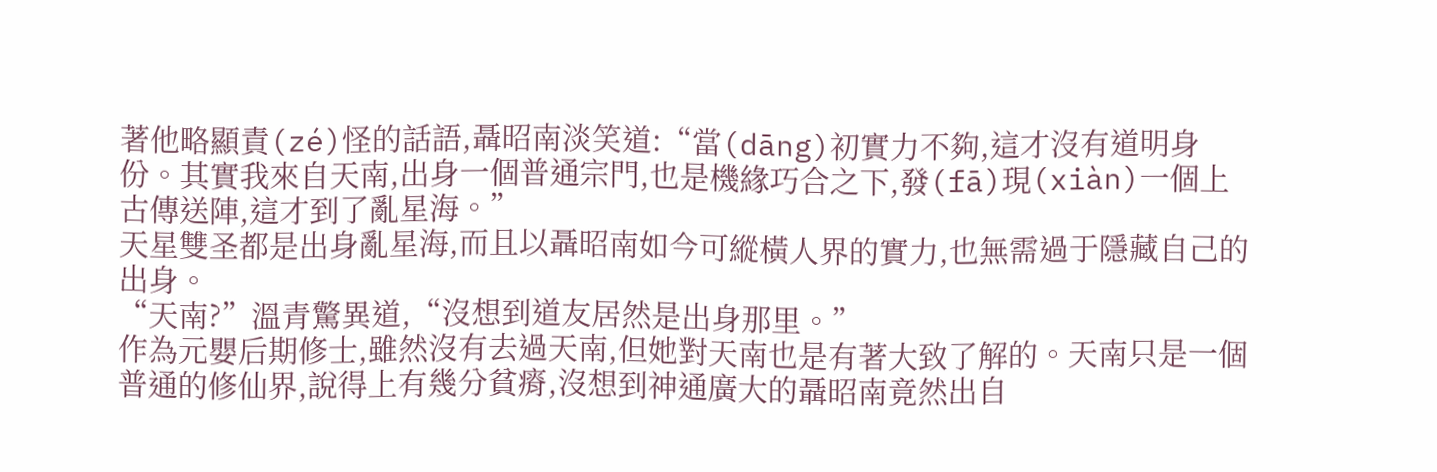著他略顯責(zé)怪的話語,聶昭南淡笑道:“當(dāng)初實力不夠,這才沒有道明身份。其實我來自天南,出身一個普通宗門,也是機緣巧合之下,發(fā)現(xiàn)一個上古傳送陣,這才到了亂星海。”
天星雙圣都是出身亂星海,而且以聶昭南如今可縱橫人界的實力,也無需過于隱藏自己的出身。
“天南?”溫青驚異道,“沒想到道友居然是出身那里。”
作為元嬰后期修士,雖然沒有去過天南,但她對天南也是有著大致了解的。天南只是一個普通的修仙界,說得上有幾分貧瘠,沒想到神通廣大的聶昭南竟然出自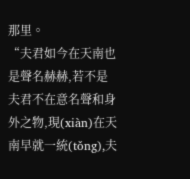那里。
“夫君如今在天南也是聲名赫赫,若不是夫君不在意名聲和身外之物,現(xiàn)在天南早就一統(tǒng),夫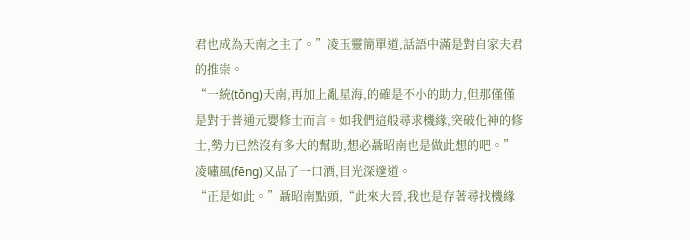君也成為天南之主了。”凌玉靈簡單道,話語中滿是對自家夫君的推崇。
“一統(tǒng)天南,再加上亂星海,的確是不小的助力,但那僅僅是對于普通元嬰修士而言。如我們這般尋求機緣,突破化神的修士,勢力已然沒有多大的幫助,想必聶昭南也是做此想的吧。”凌嘯風(fēng)又品了一口酒,目光深邃道。
“正是如此。”聶昭南點頭,“此來大晉,我也是存著尋找機緣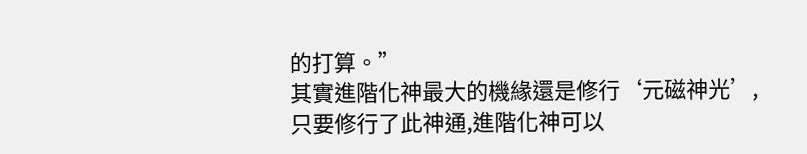的打算。”
其實進階化神最大的機緣還是修行‘元磁神光’,只要修行了此神通,進階化神可以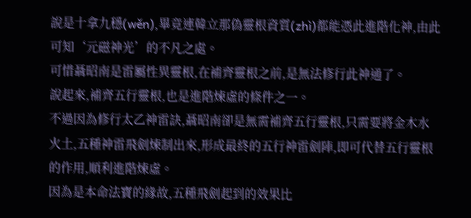說是十拿九穩(wěn),畢竟連韓立那偽靈根資質(zhì)都能憑此進階化神,由此可知‘元磁神光’的不凡之處。
可惜聶昭南是雷屬性異靈根,在補齊靈根之前,是無法修行此神通了。
說起來,補齊五行靈根,也是進階煉虛的條件之一。
不過因為修行太乙神雷訣,聶昭南卻是無需補齊五行靈根,只需要將金木水火土,五種神雷飛劍煉制出來,形成最終的五行神雷劍陣,即可代替五行靈根的作用,順利進階煉虛。
因為是本命法寶的緣故,五種飛劍起到的效果比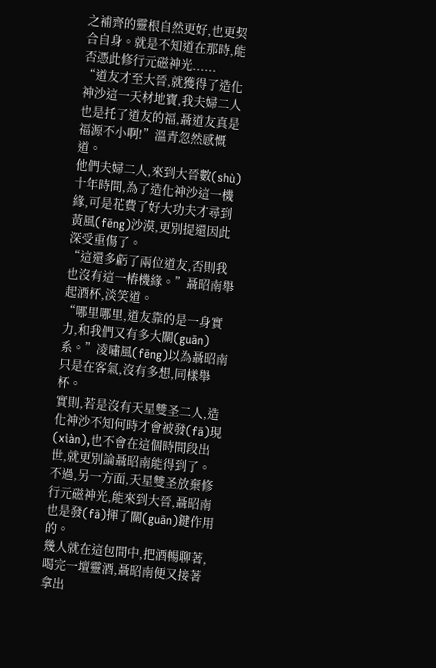之補齊的靈根自然更好,也更契合自身。就是不知道在那時,能否憑此修行元磁神光......
“道友才至大晉,就獲得了造化神沙這一天材地寶,我夫婦二人也是托了道友的福,聶道友真是福源不小啊!”溫青忽然感慨道。
他們夫婦二人,來到大晉數(shù)十年時間,為了造化神沙這一機緣,可是花費了好大功夫才尋到黃風(fēng)沙漠,更別提還因此深受重傷了。
“這還多虧了兩位道友,否則我也沒有這一樁機緣。”聶昭南舉起酒杯,淡笑道。
“哪里哪里,道友靠的是一身實力,和我們又有多大關(guān)系。”凌嘯風(fēng)以為聶昭南只是在客氣,沒有多想,同樣舉杯。
實則,若是沒有天星雙圣二人,造化神沙不知何時才會被發(fā)現(xiàn),也不會在這個時間段出世,就更別論聶昭南能得到了。
不過,另一方面,天星雙圣放棄修行元磁神光,能來到大晉,聶昭南也是發(fā)揮了關(guān)鍵作用的。
幾人就在這包間中,把酒暢聊著,喝完一壇靈酒,聶昭南便又接著拿出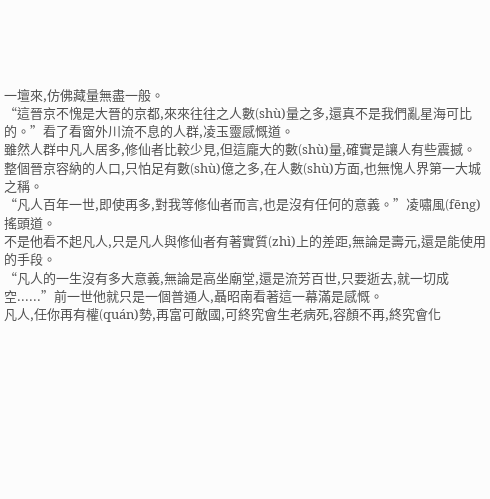一壇來,仿佛藏量無盡一般。
“這晉京不愧是大晉的京都,來來往往之人數(shù)量之多,還真不是我們亂星海可比的。”看了看窗外川流不息的人群,凌玉靈感慨道。
雖然人群中凡人居多,修仙者比較少見,但這龐大的數(shù)量,確實是讓人有些震撼。
整個晉京容納的人口,只怕足有數(shù)億之多,在人數(shù)方面,也無愧人界第一大城之稱。
“凡人百年一世,即使再多,對我等修仙者而言,也是沒有任何的意義。”凌嘯風(fēng)搖頭道。
不是他看不起凡人,只是凡人與修仙者有著實質(zhì)上的差距,無論是壽元,還是能使用的手段。
“凡人的一生沒有多大意義,無論是高坐廟堂,還是流芳百世,只要逝去,就一切成空......”前一世他就只是一個普通人,聶昭南看著這一幕滿是感慨。
凡人,任你再有權(quán)勢,再富可敵國,可終究會生老病死,容顏不再,終究會化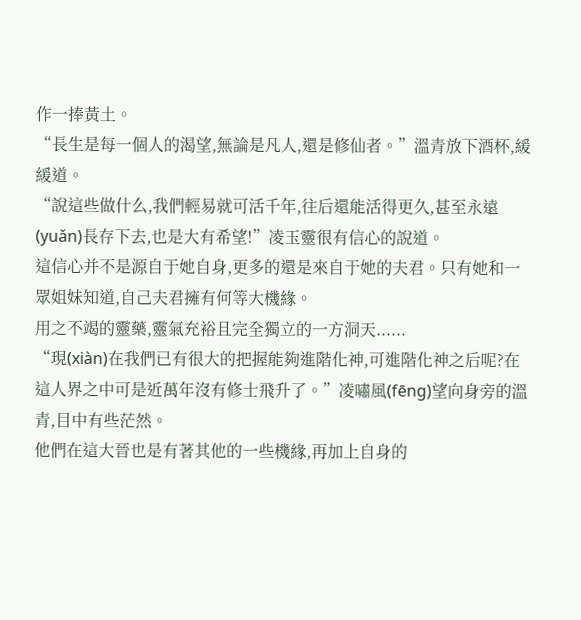作一捧黃土。
“長生是每一個人的渴望,無論是凡人,還是修仙者。”溫青放下酒杯,緩緩道。
“說這些做什么,我們輕易就可活千年,往后還能活得更久,甚至永遠(yuǎn)長存下去,也是大有希望!”凌玉靈很有信心的說道。
這信心并不是源自于她自身,更多的還是來自于她的夫君。只有她和一眾姐妹知道,自己夫君擁有何等大機緣。
用之不竭的靈藥,靈氣充裕且完全獨立的一方洞天......
“現(xiàn)在我們已有很大的把握能夠進階化神,可進階化神之后呢?在這人界之中可是近萬年沒有修士飛升了。”凌嘯風(fēng)望向身旁的溫青,目中有些茫然。
他們在這大晉也是有著其他的一些機緣,再加上自身的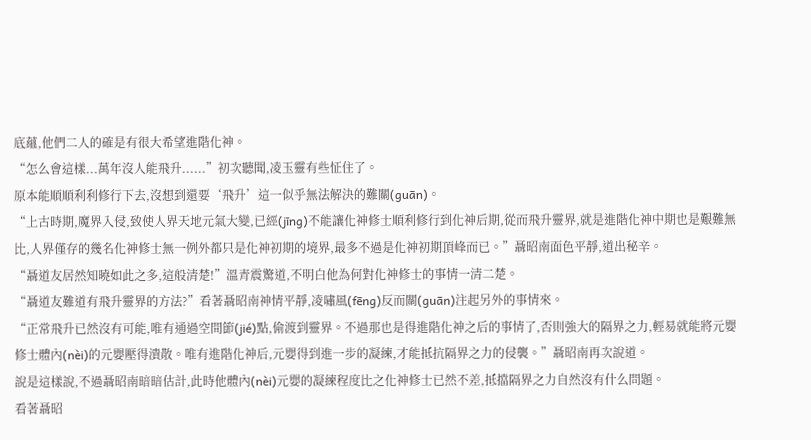底蘊,他們二人的確是有很大希望進階化神。
“怎么會這樣...萬年沒人能飛升......”初次聽聞,凌玉靈有些怔住了。
原本能順順利利修行下去,沒想到還要‘飛升’這一似乎無法解決的難關(guān)。
“上古時期,魔界入侵,致使人界天地元氣大變,已經(jīng)不能讓化神修士順利修行到化神后期,從而飛升靈界,就是進階化神中期也是艱難無比,人界僅存的幾名化神修士無一例外都只是化神初期的境界,最多不過是化神初期頂峰而已。”聶昭南面色平靜,道出秘辛。
“聶道友居然知曉如此之多,這般清楚!”溫青震驚道,不明白他為何對化神修士的事情一清二楚。
“聶道友難道有飛升靈界的方法?”看著聶昭南神情平靜,凌嘯風(fēng)反而關(guān)注起另外的事情來。
“正常飛升已然沒有可能,唯有通過空間節(jié)點,偷渡到靈界。不過那也是得進階化神之后的事情了,否則強大的隔界之力,輕易就能將元嬰修士體內(nèi)的元嬰壓得潰散。唯有進階化神后,元嬰得到進一步的凝練,才能抵抗隔界之力的侵襲。”聶昭南再次說道。
說是這樣說,不過聶昭南暗暗估計,此時他體內(nèi)元嬰的凝練程度比之化神修士已然不差,抵擋隔界之力自然沒有什么問題。
看著聶昭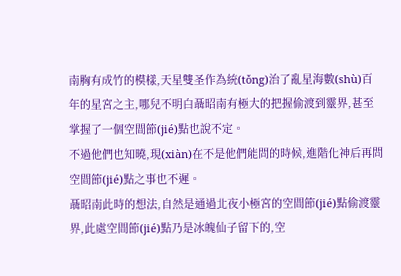南胸有成竹的模樣,天星雙圣作為統(tǒng)治了亂星海數(shù)百年的星宮之主,哪兒不明白聶昭南有極大的把握偷渡到靈界,甚至掌握了一個空間節(jié)點也說不定。
不過他們也知曉,現(xiàn)在不是他們能問的時候,進階化神后再問空間節(jié)點之事也不遲。
聶昭南此時的想法,自然是通過北夜小極宮的空間節(jié)點偷渡靈界,此處空間節(jié)點乃是冰魄仙子留下的,空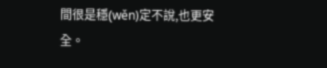間很是穩(wěn)定不說,也更安全。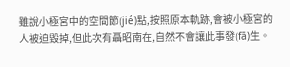雖說小極宮中的空間節(jié)點,按照原本軌跡,會被小極宮的人被迫毀掉,但此次有聶昭南在,自然不會讓此事發(fā)生。